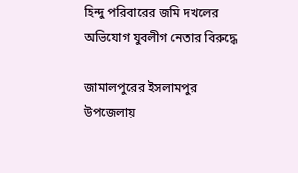হিন্দু পরিবারের জমি দখলের অভিযোগ যুবলীগ নেতার বিরুদ্ধে

জামালপুরের ইসলামপুর উপজেলায়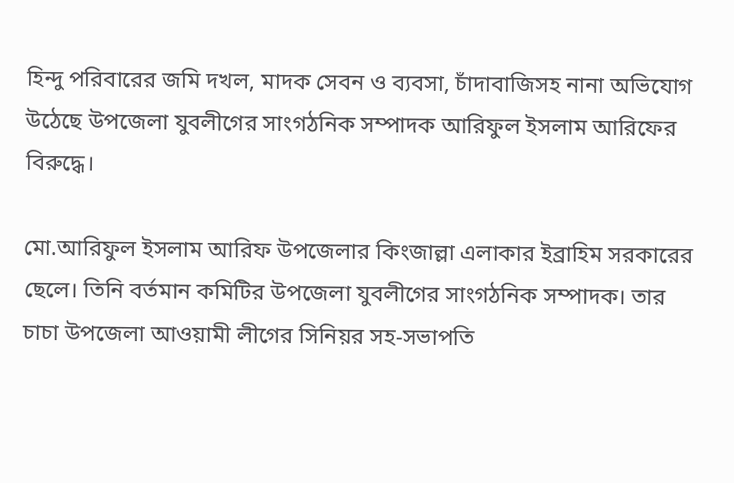হিন্দু পরিবারের জমি দখল, মাদক সেবন ও ব্যবসা, চাঁদাবাজিসহ নানা অভিযোগ উঠেছে উপজেলা যুবলীগের সাংগঠনিক সম্পাদক আরিফুল ইসলাম আরিফের বিরুদ্ধে।

মো.আরিফুল ইসলাম আরিফ উপজেলার কিংজাল্লা এলাকার ইব্রাহিম সরকারের ছেলে। তিনি বর্তমান কমিটির উপজেলা যুবলীগের সাংগঠনিক সম্পাদক। তার চাচা উপজেলা আওয়ামী লীগের সিনিয়র সহ-সভাপতি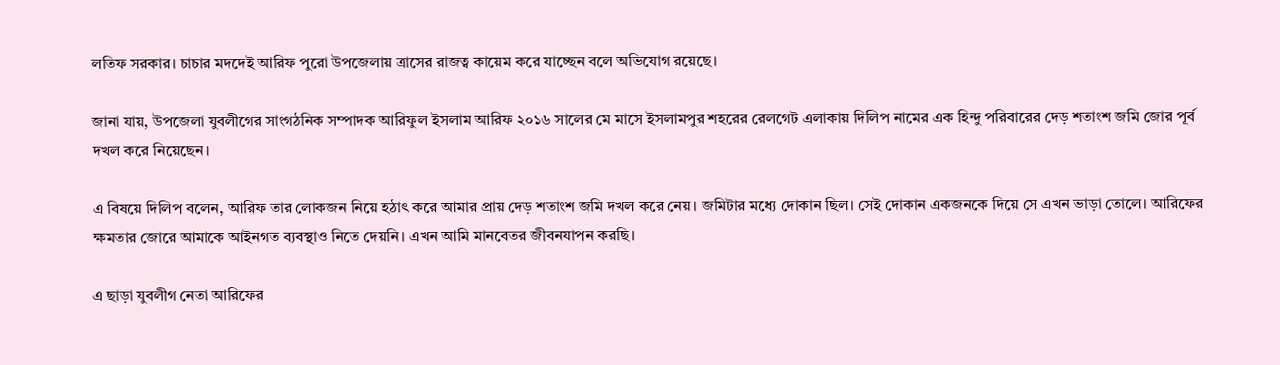লতিফ সরকার। চাচার মদদেই আরিফ পুরো উপজেলায় ত্রাসের রাজত্ব কায়েম করে যাচ্ছেন বলে অভিযোগ রয়েছে।

জানা যায়, উপজেলা যুবলীগের সাংগঠনিক সম্পাদক আরিফুল ইসলাম আরিফ ২০১৬ সালের মে মাসে ইসলামপুর শহরের রেলগেট এলাকায় দিলিপ নামের এক হিন্দু পরিবারের দেড় শতাংশ জমি জোর পূর্ব দখল করে নিয়েছেন।

এ বিষয়ে দিলিপ বলেন, আরিফ তার লোকজন নিয়ে হঠাৎ করে আমার প্রায় দেড় শতাংশ জমি দখল করে নেয়। জমিটার মধ্যে দোকান ছিল। সেই দোকান একজনকে দিয়ে সে এখন ভাড়া তোলে। আরিফের ক্ষমতার জোরে আমাকে আইনগত ব্যবস্থাও নিতে দেয়নি। এখন আমি মানবেতর জীবনযাপন করছি।

এ ছাড়া যুবলীগ নেতা আরিফের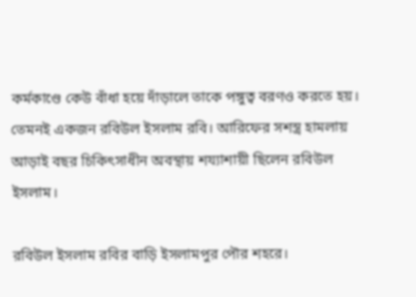কর্মকাণ্ডে কেউ বাঁধা হয়ে দাঁড়ালে তাকে পঙ্গুত্ব বরণও করতে হয়। তেমনই একজন রবিউল ইসলাম রবি। আরিফের সশস্ত্র হামলায় আড়াই বছর চিকিৎসাধীন অবস্থায় শয্যাশায়ী ছিলেন রবিউল ইসলাম।

রবিউল ইসলাম রবির বাড়ি ইসলামপুর পৌর শহরে।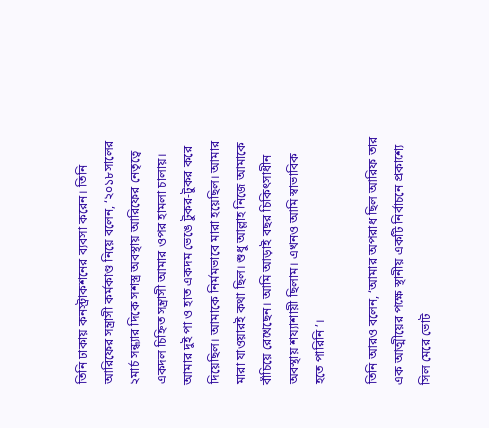তিনি ঢাকায় কনস্ট্রাকশনের ব্যবসা করেন। তিনি আরিফের সন্ত্রাসী কর্মকাণ্ড নিয়ে বলেন, ‘২০১৮সালের ২মার্চ সন্ধ্যার দিকে সশস্ত্র অবস্থায় আরিফের নেতৃত্বে একদল চিহ্নিত সন্ত্রাসী আমার ওপর হামলা চালায়। আমার দুই পা ও হাত একদম ভেঙে টুকর-টুকর করে দিয়েছিল। আমাকে নির্মমভাবে মারা হয়েছিল। আমার মারা যাওয়ারই কথা ছিল। শুধু আল্লাহ নিজে আমাকে বাঁচিয়ে রেখেছেন। আমি আড়াই বছর চিকিৎসাধীন অবস্থায় শয্যাশায়ী ছিলাম। এখনও আমি স্বাভাবিক হতে পারিনি’।

তিনি আরও বলেন, ‘আমার অপরাধ ছিল আরিফ তার এক আত্মীয়ের পক্ষে স্থানীয় একটি নির্বাচনে প্রকাশ্যে সিল মেরে ভোট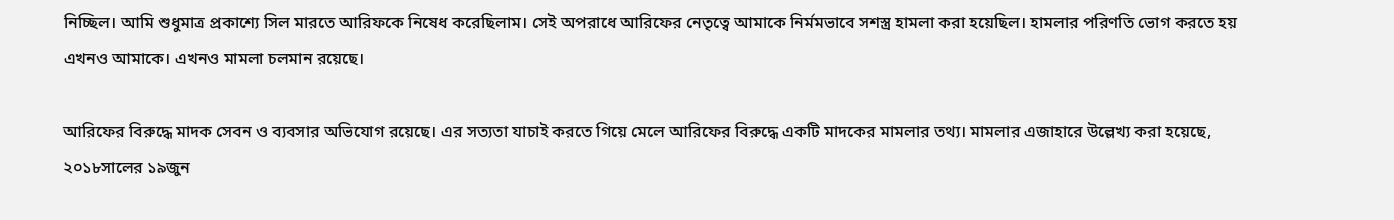নিচ্ছিল। আমি শুধুমাত্র প্রকাশ্যে সিল মারতে আরিফকে নিষেধ করেছিলাম। সেই অপরাধে আরিফের নেতৃত্বে আমাকে নির্মমভাবে সশস্ত্র হামলা করা হয়েছিল। হামলার পরিণতি ভোগ করতে হয় এখনও আমাকে। এখনও মামলা চলমান রয়েছে।

আরিফের বিরুদ্ধে মাদক সেবন ও ব্যবসার অভিযোগ রয়েছে। এর সত্যতা যাচাই করতে গিয়ে মেলে আরিফের বিরুদ্ধে একটি মাদকের মামলার তথ্য। মামলার এজাহারে উল্লেখ্য করা হয়েছে, ২০১৮সালের ১৯জুন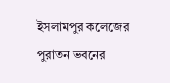ইসলামপুর কলেজের পুরাতন ভবনের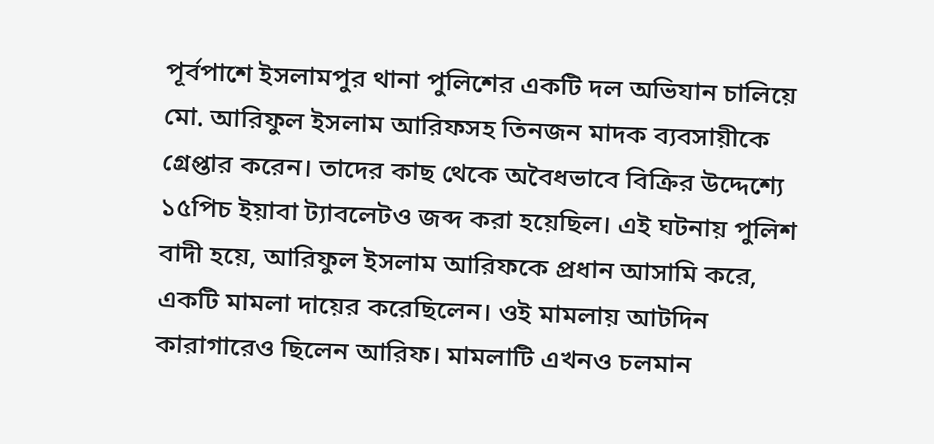পূর্বপাশে ইসলামপুর থানা পুলিশের একটি দল অভিযান চালিয়ে মো. আরিফুল ইসলাম আরিফসহ তিনজন মাদক ব্যবসায়ীকে গ্রেপ্তার করেন। তাদের কাছ থেকে অবৈধভাবে বিক্রির উদ্দেশ্যে ১৫পিচ ইয়াবা ট্যাবলেটও জব্দ করা হয়েছিল। এই ঘটনায় পুলিশ বাদী হয়ে, আরিফুল ইসলাম আরিফকে প্রধান আসামি করে, একটি মামলা দায়ের করেছিলেন। ওই মামলায় আটদিন কারাগারেও ছিলেন আরিফ। মামলাটি এখনও চলমান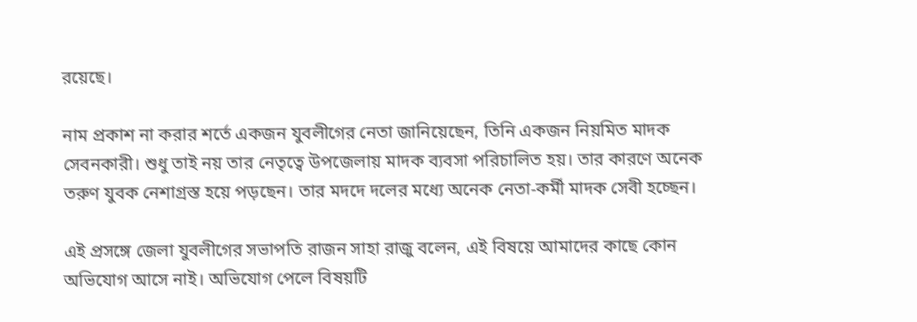রয়েছে।

নাম প্রকাশ না করার শর্তে একজন যুবলীগের নেতা জানিয়েছেন, তিনি একজন নিয়মিত মাদক সেবনকারী। শুধু তাই নয় তার নেতৃত্বে উপজেলায় মাদক ব্যবসা পরিচালিত হয়। তার কারণে অনেক তরুণ যুবক নেশাগ্রস্ত হয়ে পড়ছেন। তার মদদে দলের মধ্যে অনেক নেতা-কর্মী মাদক সেবী হচ্ছেন।

এই প্রসঙ্গে জেলা যুবলীগের সভাপতি রাজন সাহা রাজু বলেন, এই বিষয়ে আমাদের কাছে কোন অভিযোগ আসে নাই। অভিযোগ পেলে বিষয়টি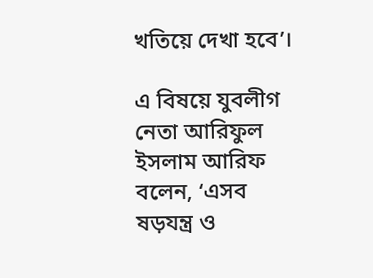খতিয়ে দেখা হবে’।

এ বিষয়ে যুবলীগ নেতা আরিফুল ইসলাম আরিফ বলেন, ‘এসব ষড়যন্ত্র ও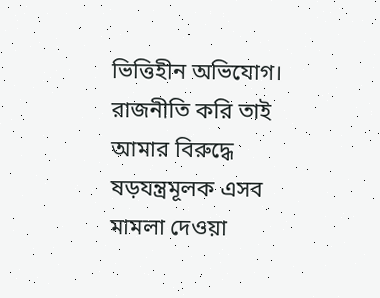ভিত্তিহীন অভিযোগ। রাজনীতি করি তাই আমার বিরুদ্ধে ষড়যন্ত্রমূলক এসব মামলা দেওয়া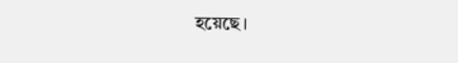হয়েছে।